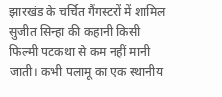झारखंड के चर्चित गैंगस्टरों में शामिल सुजीत सिन्हा की कहानी किसी फिल्मी पटकथा से कम नहीं मानी जाती। कभी पलामू का एक स्थानीय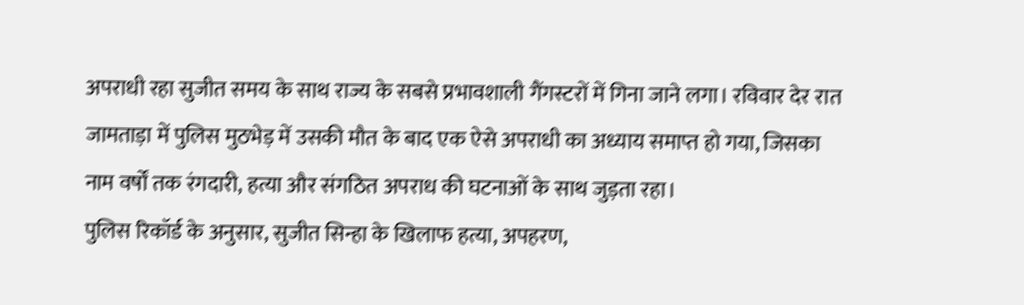अपराधी रहा सुजीत समय के साथ राज्य के सबसे प्रभावशाली गैंगस्टरों में गिना जाने लगा। रविवार देर रात जामताड़ा में पुलिस मुठभेड़ में उसकी मौत के बाद एक ऐसे अपराधी का अध्याय समाप्त हो गया, जिसका नाम वर्षों तक रंगदारी, हत्या और संगठित अपराध की घटनाओं के साथ जुड़ता रहा।
पुलिस रिकॉर्ड के अनुसार, सुजीत सिन्हा के खिलाफ हत्या, अपहरण,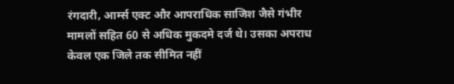रंगदारी, आर्म्स एक्ट और आपराधिक साजिश जैसे गंभीर मामलों सहित 60 से अधिक मुकदमे दर्ज थे। उसका अपराध केवल एक जिले तक सीमित नहीं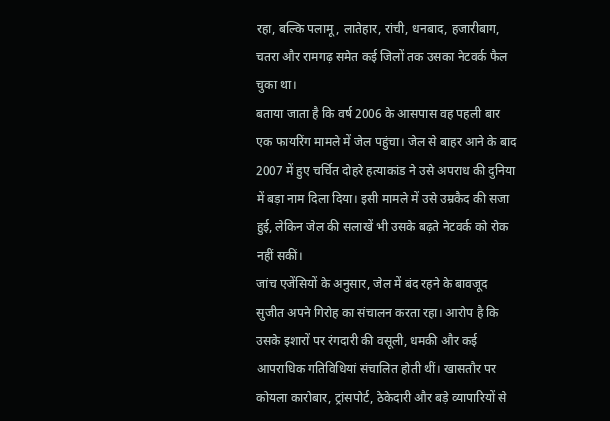रहा, बल्कि पलामू, लातेहार, रांची, धनबाद, हजारीबाग, चतरा और रामगढ़ समेत कई जिलों तक उसका नेटवर्क फैल चुका था।
बताया जाता है कि वर्ष 2006 के आसपास वह पहली बार एक फायरिंग मामले में जेल पहुंचा। जेल से बाहर आने के बाद 2007 में हुए चर्चित दोहरे हत्याकांड ने उसे अपराध की दुनिया में बड़ा नाम दिला दिया। इसी मामले में उसे उम्रकैद की सजा हुई, लेकिन जेल की सलाखें भी उसके बढ़ते नेटवर्क को रोक नहीं सकीं।
जांच एजेंसियों के अनुसार, जेल में बंद रहने के बावजूद सुजीत अपने गिरोह का संचालन करता रहा। आरोप है कि उसके इशारों पर रंगदारी की वसूली, धमकी और कई आपराधिक गतिविधियां संचालित होती थीं। खासतौर पर कोयला कारोबार, ट्रांसपोर्ट, ठेकेदारी और बड़े व्यापारियों से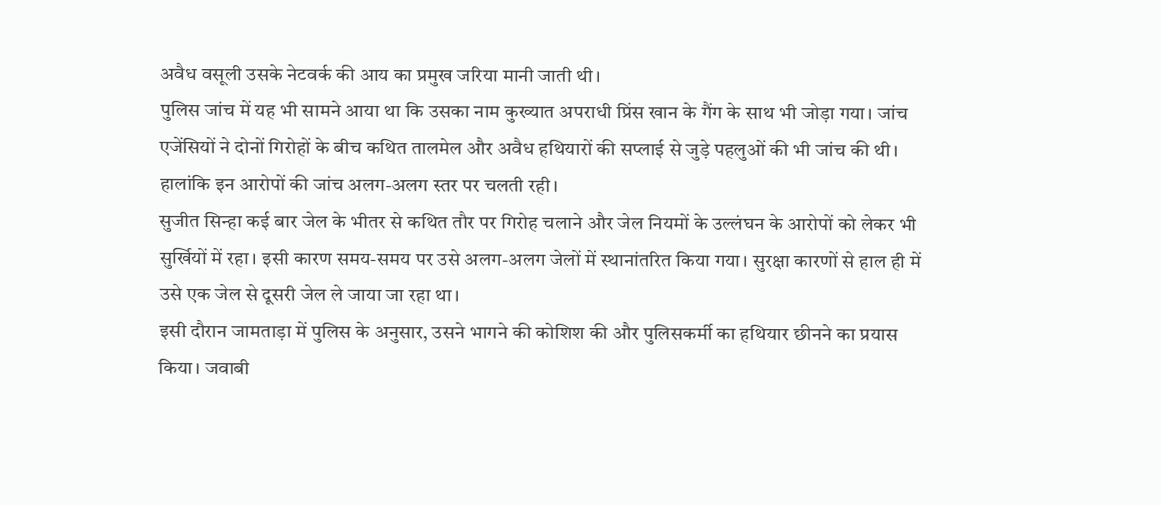अवैध वसूली उसके नेटवर्क की आय का प्रमुख जरिया मानी जाती थी।
पुलिस जांच में यह भी सामने आया था कि उसका नाम कुख्यात अपराधी प्रिंस खान के गैंग के साथ भी जोड़ा गया। जांच एजेंसियों ने दोनों गिरोहों के बीच कथित तालमेल और अवैध हथियारों की सप्लाई से जुड़े पहलुओं की भी जांच की थी। हालांकि इन आरोपों की जांच अलग-अलग स्तर पर चलती रही।
सुजीत सिन्हा कई बार जेल के भीतर से कथित तौर पर गिरोह चलाने और जेल नियमों के उल्लंघन के आरोपों को लेकर भी सुर्खियों में रहा। इसी कारण समय-समय पर उसे अलग-अलग जेलों में स्थानांतरित किया गया। सुरक्षा कारणों से हाल ही में उसे एक जेल से दूसरी जेल ले जाया जा रहा था।
इसी दौरान जामताड़ा में पुलिस के अनुसार, उसने भागने की कोशिश की और पुलिसकर्मी का हथियार छीनने का प्रयास किया। जवाबी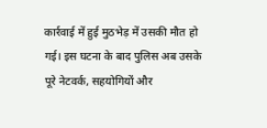कार्रवाई में हुई मुठभेड़ में उसकी मौत हो गई। इस घटना के बाद पुलिस अब उसके पूरे नेटवर्क, सहयोगियों और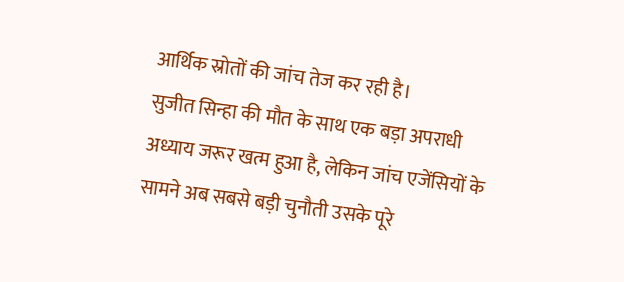आर्थिक स्रोतों की जांच तेज कर रही है।
सुजीत सिन्हा की मौत के साथ एक बड़ा अपराधी अध्याय जरूर खत्म हुआ है, लेकिन जांच एजेंसियों के सामने अब सबसे बड़ी चुनौती उसके पूरे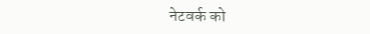नेटवर्क को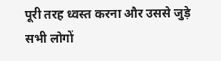पूरी तरह ध्वस्त करना और उससे जुड़े सभी लोगों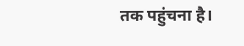तक पहुंचना है।